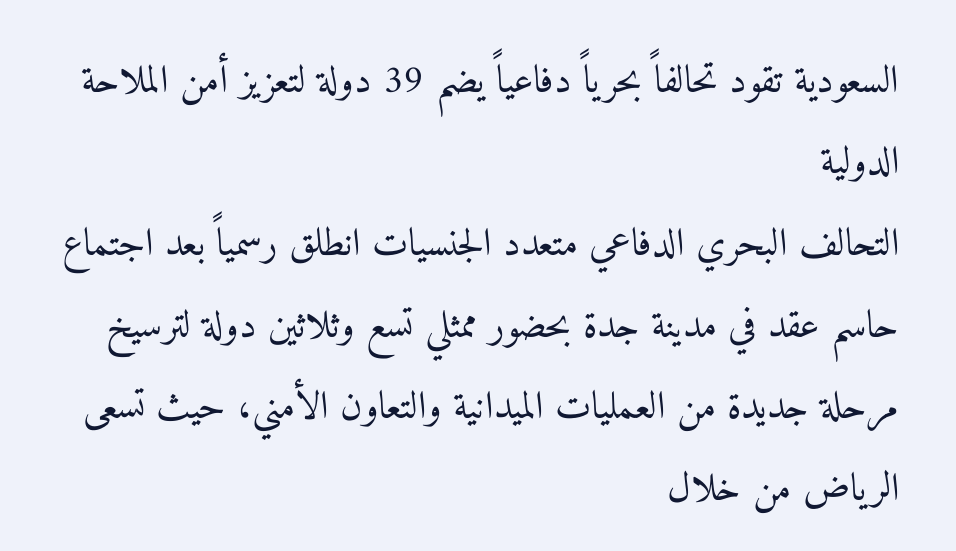السعودية تقود تحالفاً بحرياً دفاعياً يضم 39 دولة لتعزيز أمن الملاحة الدولية
التحالف البحري الدفاعي متعدد الجنسيات انطلق رسمياً بعد اجتماع حاسم عقد في مدينة جدة بحضور ممثلي تسع وثلاثين دولة لترسيخ مرحلة جديدة من العمليات الميدانية والتعاون الأمني، حيث تسعى الرياض من خلال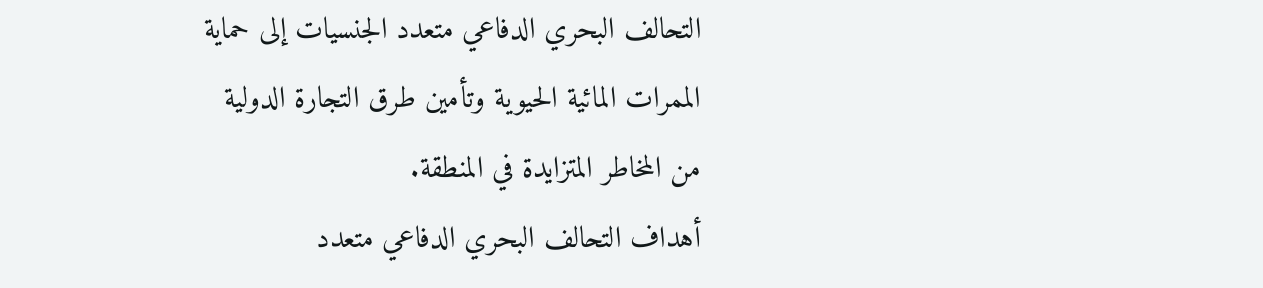التحالف البحري الدفاعي متعدد الجنسيات إلى حماية الممرات المائية الحيوية وتأمين طرق التجارة الدولية من المخاطر المتزايدة في المنطقة.
أهداف التحالف البحري الدفاعي متعدد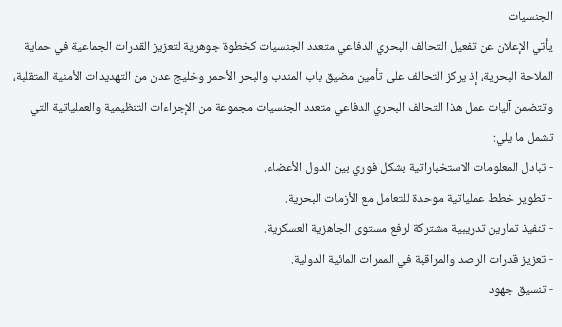الجنسيات
يأتي الإعلان عن تفعيل التحالف البحري الدفاعي متعدد الجنسيات كخطوة جوهرية لتعزيز القدرات الجماعية في حماية الملاحة البحرية، إذ يركز التحالف على تأمين مضيق باب المندب والبحر الأحمر وخليج عدن من التهديدات الأمنية المتقلبة، وتتضمن آليات عمل هذا التحالف البحري الدفاعي متعدد الجنسيات مجموعة من الإجراءات التنظيمية والعملياتية التي تشمل ما يلي:
- تبادل المعلومات الاستخباراتية بشكل فوري بين الدول الأعضاء.
- تطوير خطط عملياتية موحدة للتعامل مع الأزمات البحرية.
- تنفيذ تمارين تدريبية مشتركة لرفع مستوى الجاهزية العسكرية.
- تعزيز قدرات الرصد والمراقبة في الممرات المائية الدولية.
- تنسيق جهود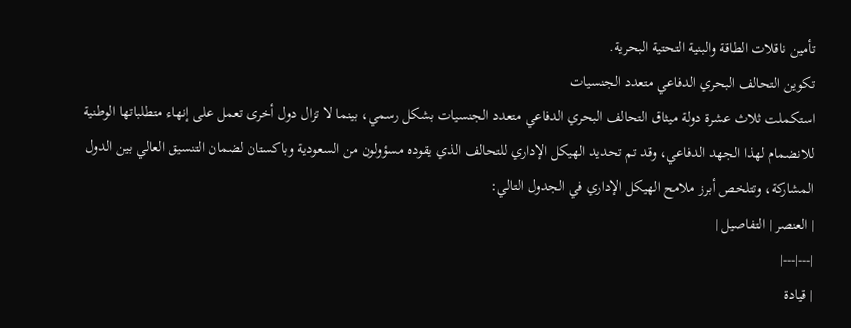تأمين ناقلات الطاقة والبنية التحتية البحرية.
تكوين التحالف البحري الدفاعي متعدد الجنسيات
استكملت ثلاث عشرة دولة ميثاق التحالف البحري الدفاعي متعدد الجنسيات بشكل رسمي، بينما لا تزال دول أخرى تعمل على إنهاء متطلباتها الوطنية للانضمام لهذا الجهد الدفاعي، وقد تم تحديد الهيكل الإداري للتحالف الذي يقوده مسؤولون من السعودية وباكستان لضمان التنسيق العالي بين الدول المشاركة، وتتلخص أبرز ملامح الهيكل الإداري في الجدول التالي:
| العنصر | التفاصيل |
|---|---|
| قيادة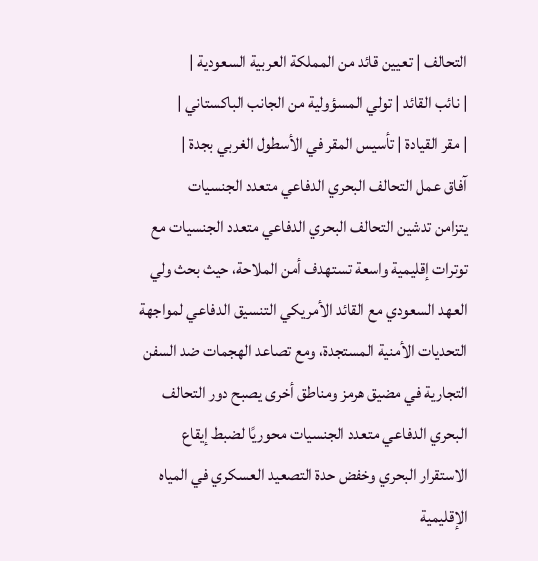التحالف | تعيين قائد من المملكة العربية السعودية |
| نائب القائد | تولي المسؤولية من الجانب الباكستاني |
| مقر القيادة | تأسيس المقر في الأسطول الغربي بجدة |
آفاق عمل التحالف البحري الدفاعي متعدد الجنسيات
يتزامن تدشين التحالف البحري الدفاعي متعدد الجنسيات مع توترات إقليمية واسعة تستهدف أمن الملاحة، حيث بحث ولي العهد السعودي مع القائد الأمريكي التنسيق الدفاعي لمواجهة التحديات الأمنية المستجدة، ومع تصاعد الهجمات ضد السفن التجارية في مضيق هرمز ومناطق أخرى يصبح دور التحالف البحري الدفاعي متعدد الجنسيات محوريًا لضبط إيقاع الاستقرار البحري وخفض حدة التصعيد العسكري في المياه الإقليمية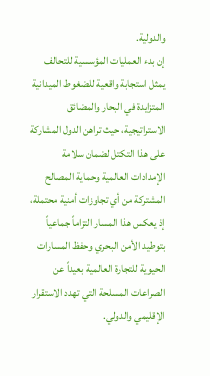والدولية.
إن بدء العمليات المؤسسية للتحالف يمثل استجابة واقعية للضغوط الميدانية المتزايدة في البحار والمضائق الاستراتيجية، حيث تراهن الدول المشاركة على هذا التكتل لضمان سلامة الإمدادات العالمية وحماية المصالح المشتركة من أي تجاوزات أمنية محتملة، إذ يعكس هذا المسار التزاماً جماعياً بتوطيد الأمن البحري وحفظ المسارات الحيوية للتجارة العالمية بعيداً عن الصراعات المسلحة التي تهدد الاستقرار الإقليمي والدولي.